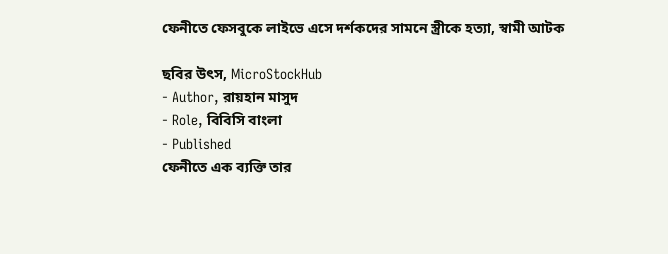ফেনীতে ফেসবুকে লাইভে এসে দর্শকদের সামনে স্ত্রীকে হত্যা, স্বামী আটক

ছবির উৎস, MicroStockHub
- Author, রায়হান মাসুদ
- Role, বিবিসি বাংলা
- Published
ফেনীতে এক ব্যক্তি তার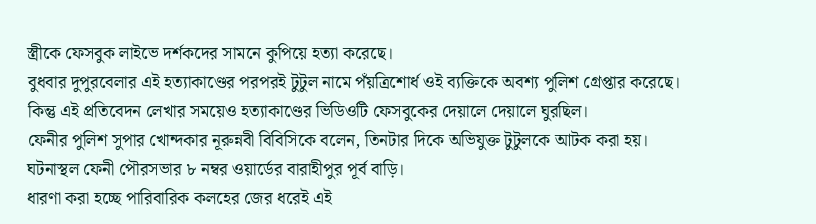স্ত্রীকে ফেসবুক লাইভে দর্শকদের সামনে কুপিয়ে হত্যা করেছে।
বুধবার দুপুরবেলার এই হত্যাকাণ্ডের পরপরই টুটুল নামে পঁয়ত্রিশোর্ধ ওই ব্যক্তিকে অবশ্য পুলিশ গ্রেপ্তার করেছে।
কিন্তু এই প্রতিবেদন লেখার সময়েও হত্যাকাণ্ডের ভিডিওটি ফেসবুকের দেয়ালে দেয়ালে ঘুরছিল।
ফেনীর পুলিশ সুপার খোন্দকার নূরুন্নবী বিবিসিকে বলেন, তিনটার দিকে অভিযুক্ত টুটুলকে আটক করা হয়।
ঘটনাস্থল ফেনী পৌরসভার ৮ নম্বর ওয়ার্ডের বারাহীপুর পূর্ব বাড়ি।
ধারণা করা হচ্ছে পারিবারিক কলহের জের ধরেই এই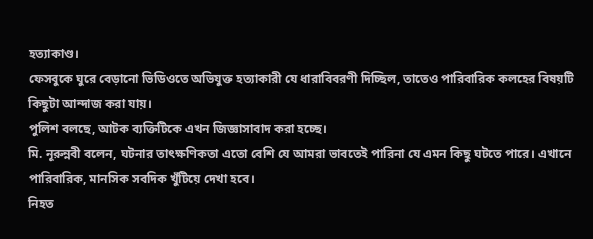হত্যাকাণ্ড।
ফেসবুকে ঘুরে বেড়ানো ভিডিওতে অভিযুক্ত হত্যাকারী যে ধারাবিবরণী দিচ্ছিল, তাতেও পারিবারিক কলহের বিষয়টি কিছুটা আন্দাজ করা যায়।
পুলিশ বলছে, আটক ব্যক্তিটিকে এখন জিজ্ঞাসাবাদ করা হচ্ছে।
মি. নূরুন্নবী বলেন, ঘটনার তাৎক্ষণিকতা এতো বেশি যে আমরা ভাবতেই পারিনা যে এমন কিছু ঘটতে পারে। এখানে পারিবারিক, মানসিক সবদিক খুঁটিয়ে দেখা হবে।
নিহত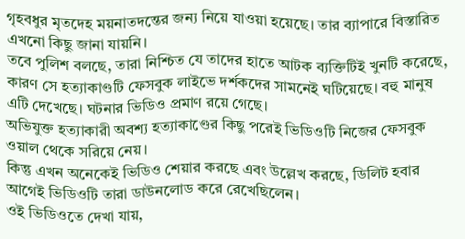গৃহবধুর মৃতদেহ ময়নাতদন্তের জন্য নিয়ে যাওয়া হয়েছে। তার ব্যাপারে বিস্তারিত এখনো কিছু জানা যায়নি।
তবে পুলিশ বলছে, তারা নিশ্চিত যে তাদের হাতে আটক ব্যক্তিটিই খুনটি করেছে, কারণ সে হত্যাকাণ্ডটি ফেসবুক লাইভে দর্শকদের সামনেই ঘটিয়েছে। বহু মানুষ এটি দেখেছে। ঘটনার ভিডিও প্রমাণ রয়ে গেছে।
অভিযুক্ত হত্যাকারী অবশ্য হত্যাকাণ্ডের কিছু পরেই ভিডিওটি নিজের ফেসবুক ওয়াল থেকে সরিয়ে নেয়।
কিন্তু এখন অনেকেই ভিডিও শেয়ার করছে এবং উল্লেখ করছে, ডিলিট হবার আগেই ভিডিওটি তারা ডাউনলোড করে রেখেছিলেন।
ওই ভিডিওতে দেখা যায়,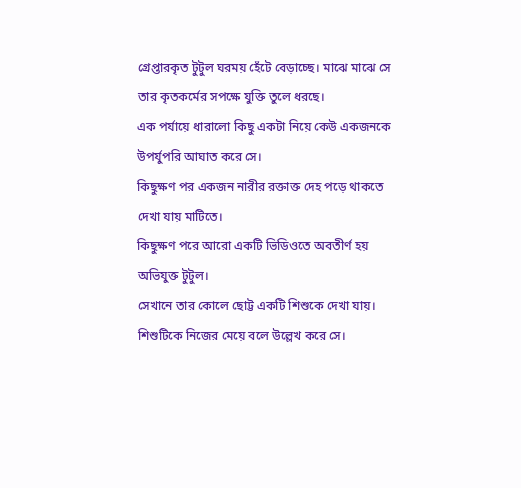গ্রেপ্তারকৃত টুটুল ঘরময় হেঁটে বেড়াচ্ছে। মাঝে মাঝে সে তার কৃতকর্মের সপক্ষে যুক্তি তুলে ধরছে।
এক পর্যায়ে ধারালো কিছু একটা নিয়ে কেউ একজনকে উপর্যুপরি আঘাত করে সে।
কিছুক্ষণ পর একজন নারীর রক্তাক্ত দেহ পড়ে থাকতে দেখা যায় মাটিতে।
কিছুক্ষণ পরে আরো একটি ভিডিওতে অবতীর্ণ হয় অভিযুক্ত টুটুল।
সেখানে তার কোলে ছোট্ট একটি শিশুকে দেখা যায়।
শিশুটিকে নিজের মেয়ে বলে উল্লেখ করে সে।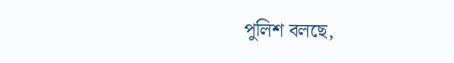পুলিশ বলছে,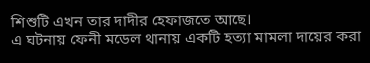শিশুটি এখন তার দাদীর হেফাজতে আছে।
এ ঘটনায় ফেনী মডেল থানায় একটি হত্যা মামলা দায়ের করা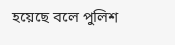হয়েছে বলে পুলিশ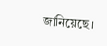জানিয়েছে।